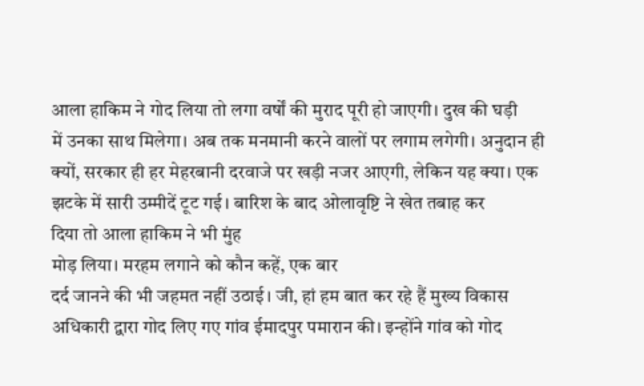आला हाकिम ने गोद लिया तो लगा वर्षों की मुराद पूरी हो जाएगी। दुख की घड़ी
में उनका साथ मिलेगा। अब तक मनमानी करने वालों पर लगाम लगेगी। अनुदान ही
क्यों, सरकार ही हर मेहरबानी दरवाजे पर खड़ी नजर आएगी, लेकिन यह क्या। एक
झटके में सारी उम्मीदें टूट गई। बारिश के बाद ओलावृष्टि ने खेत तबाह कर
दिया तो आला हाकिम ने भी मुंह
मोड़ लिया। मरहम लगाने को कौन कहें, एक बार
दर्द जानने की भी जहमत नहीं उठाई। जी, हां हम बात कर रहे हैं मुख्य विकास
अधिकारी द्वारा गोद लिए गए गांव ईमादपुर पमारान की। इन्होंने गांव को गोद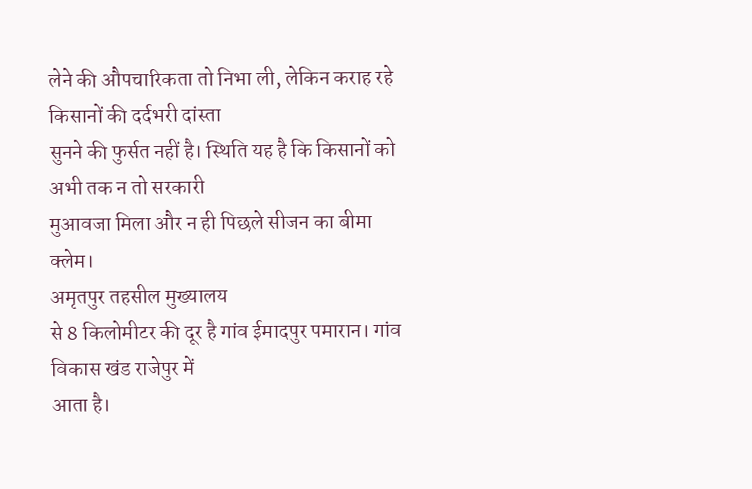लेने की औपचारिकता तो निभा ली, लेकिन कराह रहे किसानों की दर्दभरी दांस्ता
सुनने की फुर्सत नहीं है। स्थिति यह है कि किसानों को अभी तक न तो सरकारी
मुआवजा मिला और न ही पिछले सीजन का बीमा क्लेम।
अमृतपुर तहसील मुख्यालय
से 8 किलोमीटर की दूर है गांव ईमादपुर पमारान। गांव विकास खंड राजेपुर में
आता है।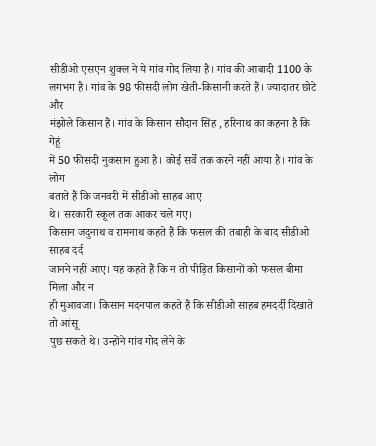सीडीओ एसएन शुक्ल ने ये गांव गोद लिया है। गांव की आबादी 1100 के
लगभग है। गांव के 98 फीसदी लोग खेती-किसानी करते हैं। ज्यादातर छोटे और
मंझोले किसान हैं। गांव के किसान सौदान सिंह , हरिनाथ का कहना है कि गेहूं
में 50 फीसदी नुकसान हुआ है। कोई सर्वे तक करने नहीं आया है। गांव के लोग
बताते हैं कि जनवरी में सीडीओ साहब आए
थे। सरकारी स्कूल तक आकर चले गए।
किसान जदुनाथ व रामनाथ कहते हैं कि फसल की तबाही के बाद सीडीओ साहब दर्द
जानने नहीं आए। यह कहते हैं कि न तो पीड़ित किसानों को फसल बीमा मिला और न
ही मुआवजा। किसान मदनपाल कहते हैं कि सीडीओ साहब हमदर्दी दिखाते तो आंसू
पुछ सकते थे। उन्होंने गांव गोद लेने के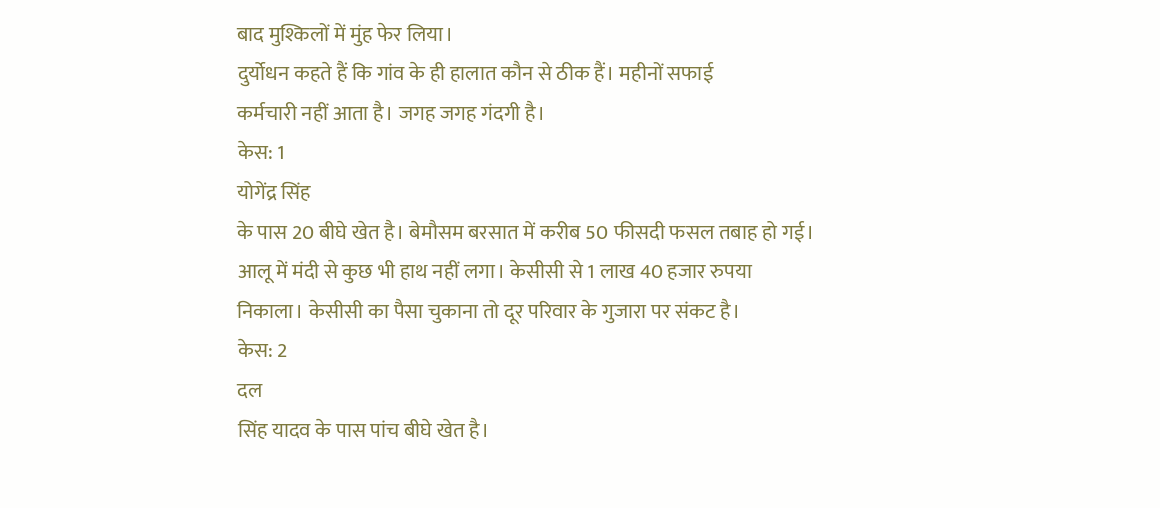बाद मुश्किलों में मुंह फेर लिया।
दुर्योधन कहते हैं कि गांव के ही हालात कौन से ठीक हैं। महीनों सफाई
कर्मचारी नहीं आता है। जगह जगह गंदगी है।
केस: 1
योगेंद्र सिंह
के पास 20 बीघे खेत है। बेमौसम बरसात में करीब 50 फीसदी फसल तबाह हो गई।
आलू में मंदी से कुछ भी हाथ नहीं लगा। केसीसी से 1 लाख 40 हजार रुपया
निकाला। केसीसी का पैसा चुकाना तो दूर परिवार के गुजारा पर संकट है।
केस: 2
दल
सिंह यादव के पास पांच बीघे खेत है।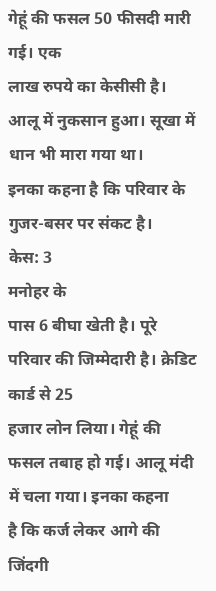गेहूं की फसल 50 फीसदी मारी गई। एक
लाख रुपये का केसीसी है। आलू में नुकसान हुआ। सूखा में धान भी मारा गया था।
इनका कहना है कि परिवार के गुजर-बसर पर संकट है।
केस: 3
मनोहर के
पास 6 बीघा खेती है। पूरे परिवार की जिम्मेदारी है। क्रेडिट कार्ड से 25
हजार लोन लिया। गेहूं की फसल तबाह हो गई। आलू मंदी में चला गया। इनका कहना
है कि कर्ज लेकर आगे की जिंदगी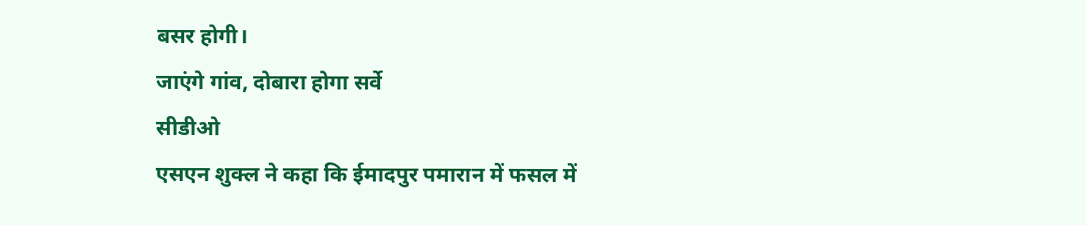बसर होगी।
जाएंगे गांव, दोबारा होगा सर्वे
सीडीओ
एसएन शुक्ल ने कहा कि ईमादपुर पमारान में फसल में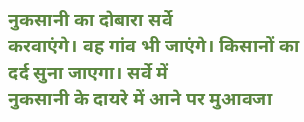नुकसानी का दोबारा सर्वे
करवाएंगे। वह गांव भी जाएंगे। किसानों का दर्द सुना जाएगा। सर्वे में
नुकसानी के दायरे में आने पर मुआवजा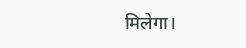मिलेगा।